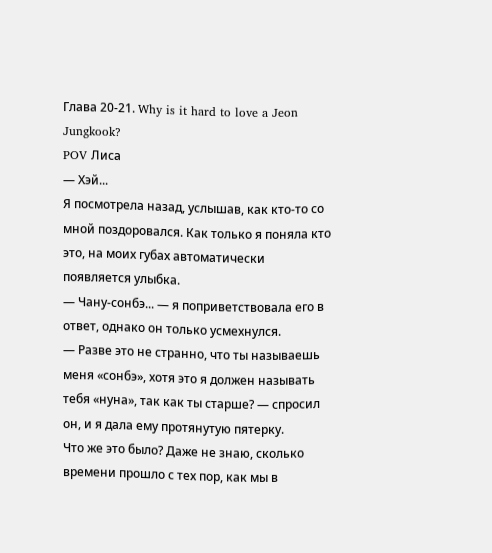Глава 20-21. Why is it hard to love a Jeon Jungkook?
POV Лиса
— Хэй...
Я посмотрела назад, услышав, как кто-то со мной поздоровался. Как только я поняла кто это, на моих губах автоматически появляется улыбка.
— Чану-сонбэ... — я поприветствовала его в ответ, однако он только усмехнулся.
— Разве это не странно, что ты называешь меня «сонбэ», хотя это я должен называть тебя «нуна», так как ты старше? — спросил он, и я дала ему протянутую пятерку.
Что же это было? Даже не знаю, сколько времени прошло с тех пор, как мы в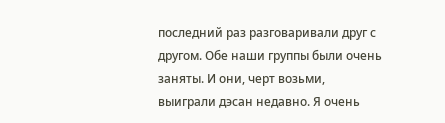последний раз разговаривали друг с другом. Обе наши группы были очень заняты. И они, черт возьми, выиграли дэсан недавно. Я очень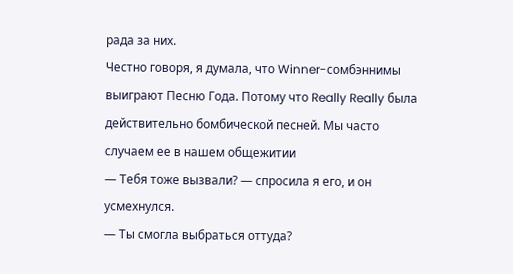рада за них.
Честно говоря, я думала, что Winner-сомбэннимы выиграют Песню Года. Потому что Really Really была действительно бомбической песней. Мы часто случаем ее в нашем общежитии
— Тебя тоже вызвали? — спросила я его, и он усмехнулся.
— Ты смогла выбраться оттуда?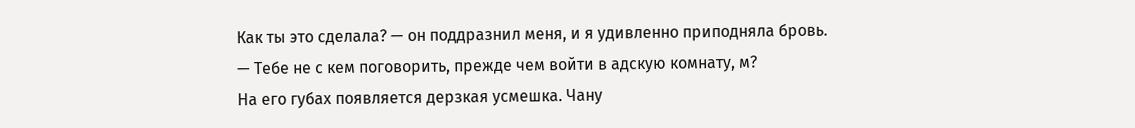Как ты это сделала? — он поддразнил меня, и я удивленно приподняла бровь.
— Тебе не с кем поговорить, прежде чем войти в адскую комнату, м?
На его губах появляется дерзкая усмешка. Чану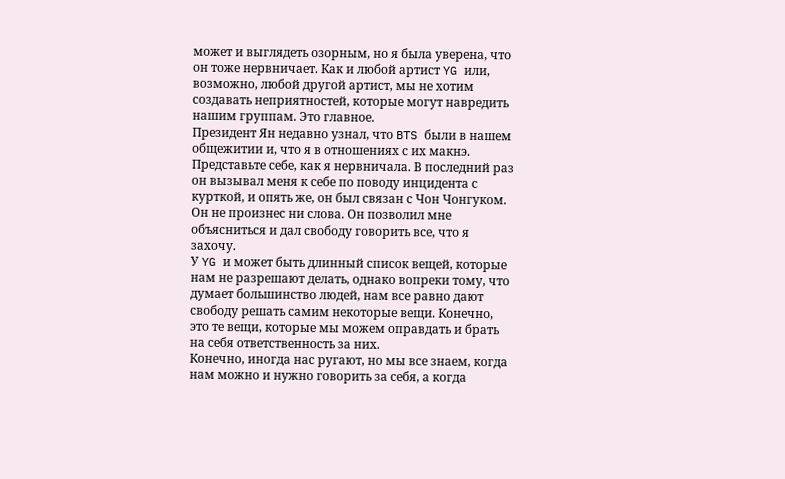может и выглядеть озорным, но я была уверена, что он тоже нервничает. Как и любой артист YG или, возможно, любой другой артист, мы не хотим создавать неприятностей, которые могут навредить нашим группам. Это главное.
Президент Ян недавно узнал, что BTS были в нашем общежитии и, что я в отношениях с их макнэ.
Представьте себе, как я нервничала. В последний раз он вызывал меня к себе по поводу инцидента с курткой, и опять же, он был связан с Чон Чонгуком.
Он не произнес ни слова. Он позволил мне объясниться и дал свободу говорить все, что я захочу.
У YG и может быть длинный список вещей, которые нам не разрешают делать, однако вопреки тому, что думает большинство людей, нам все равно дают свободу решать самим некоторые вещи. Конечно, это те вещи, которые мы можем оправдать и брать на себя ответственность за них.
Конечно, иногда нас ругают, но мы все знаем, когда нам можно и нужно говорить за себя, а когда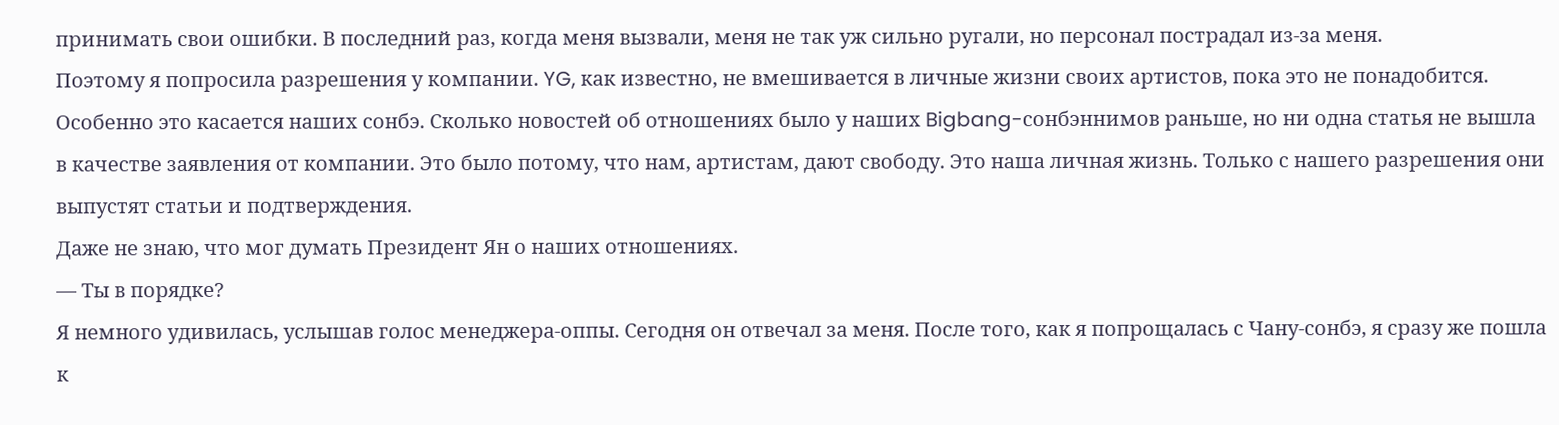принимать свои ошибки. В последний раз, когда меня вызвали, меня не так уж сильно ругали, но персонал пострадал из-за меня.
Поэтому я попросила разрешения у компании. YG, как известно, не вмешивается в личные жизни своих артистов, пока это не понадобится. Особенно это касается наших сонбэ. Сколько новостей об отношениях было у наших Bigbang-сонбэннимов раньше, но ни одна статья не вышла в качестве заявления от компании. Это было потому, что нам, артистам, дают свободу. Это наша личная жизнь. Только с нашего разрешения они выпустят статьи и подтверждения.
Даже не знаю, что мог думать Президент Ян о наших отношениях.
— Ты в порядке?
Я немного удивилась, услышав голос менеджера-оппы. Сегодня он отвечал за меня. После того, как я попрощалась с Чану-сонбэ, я сразу же пошла к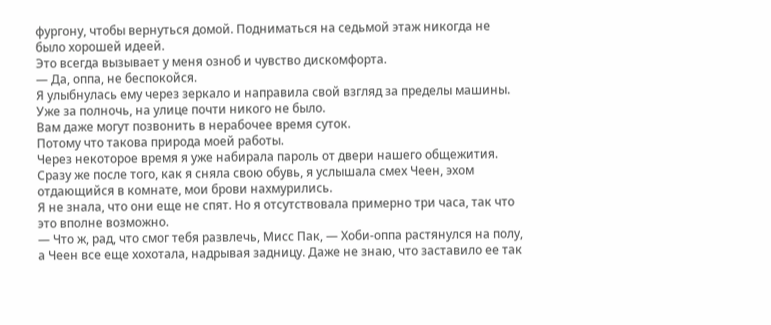фургону, чтобы вернуться домой. Подниматься на седьмой этаж никогда не было хорошей идеей.
Это всегда вызывает у меня озноб и чувство дискомфорта.
— Да, оппа, не беспокойся.
Я улыбнулась ему через зеркало и направила свой взгляд за пределы машины.
Уже за полночь, на улице почти никого не было.
Вам даже могут позвонить в нерабочее время суток.
Потому что такова природа моей работы.
Через некоторое время я уже набирала пароль от двери нашего общежития.
Сразу же после того, как я сняла свою обувь, я услышала смех Чеен, эхом отдающийся в комнате, мои брови нахмурились.
Я не знала, что они еще не спят. Но я отсутствовала примерно три часа, так что это вполне возможно.
— Что ж, рад, что смог тебя развлечь, Мисс Пак, — Хоби-оппа растянулся на полу, а Чеен все еще хохотала, надрывая задницу. Даже не знаю, что заставило ее так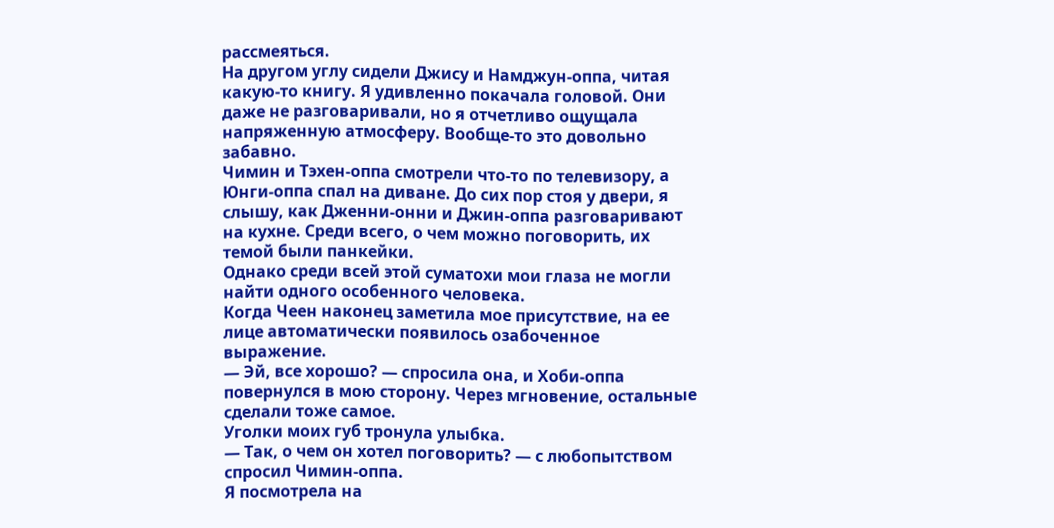рассмеяться.
На другом углу сидели Джису и Намджун-оппа, читая какую-то книгу. Я удивленно покачала головой. Они даже не разговаривали, но я отчетливо ощущала напряженную атмосферу. Вообще-то это довольно забавно.
Чимин и Тэхен-оппа смотрели что-то по телевизору, а Юнги-оппа спал на диване. До сих пор стоя у двери, я слышу, как Дженни-онни и Джин-оппа разговаривают на кухне. Среди всего, о чем можно поговорить, их темой были панкейки.
Однако среди всей этой суматохи мои глаза не могли найти одного особенного человека.
Когда Чеен наконец заметила мое присутствие, на ее лице автоматически появилось озабоченное выражение.
— Эй, все хорошо? — спросила она, и Хоби-оппа повернулся в мою сторону. Через мгновение, остальные сделали тоже самое.
Уголки моих губ тронула улыбка.
— Так, о чем он хотел поговорить? — с любопытством спросил Чимин-оппа.
Я посмотрела на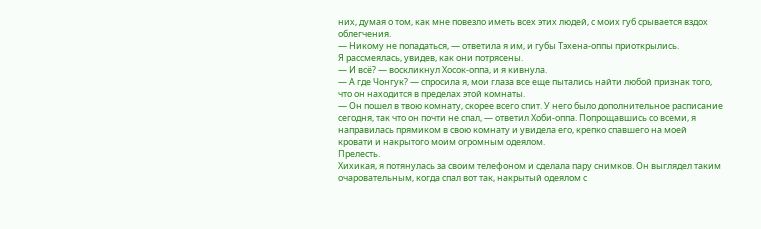них, думая о том, как мне повезло иметь всех этих людей, с моих губ срывается вздох облегчения.
— Никому не попадаться, — ответила я им, и губы Тэхена-оппы приоткрылись.
Я рассмеялась, увидев, как они потрясены.
— И всё? — воскликнул Хосок-оппа, и я кивнула.
— А где Чонгук? — спросила я, мои глаза все еще пытались найти любой признак того, что он находится в пределах этой комнаты.
— Он пошел в твою комнату, скорее всего спит. У него было дополнительное расписание сегодня, так что он почти не спал, — ответил Хоби-оппа. Попрощавшись со всеми, я направилась прямиком в свою комнату и увидела его, крепко спавшего на моей кровати и накрытого моим огромным одеялом.
Прелесть.
Хихикая, я потянулась за своим телефоном и сделала пару снимков. Он выглядел таким очаровательным, когда спал вот так, накрытый одеялом с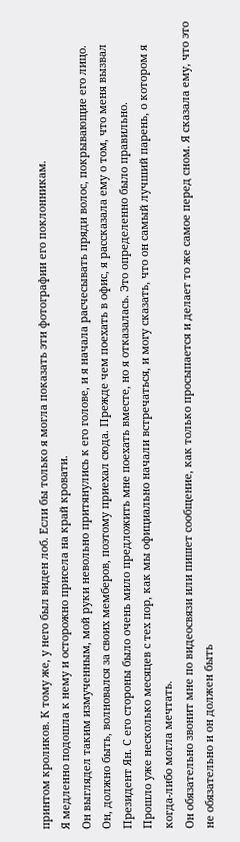принтом кроликов. К тому же, у него был виден лоб. Если бы только я могла показать эти фотографии его поклонникам.
Я медленно подошла к нему и осторожно присела на край кровати.
Он выглядел таким измученным, мой руки невольно притянулись к его голове, и я начала расчесывать пряди волос, покрывающие его лицо.
Он, должно быть, волновался за своих мемберов, поэтому приехал сюда. Прежде чем поехать в офис, я рассказала ему о том, что меня вызвал Президент Ян. С его стороны было очень мило предложить мне поехать вместе, но я отказалась. Это определенно было правильно.
Прошло уже несколько месяцев с тех пор, как мы официально начали встречаться, и могу сказать, что он самый лучший парень, о котором я когда-либо могла мечтать.
Он обязательно звонит мне по видеосвязи или пишет сообщение, как только просыпается и делает то же самое перед сном. Я сказала ему, что это не обязательно и он должен быть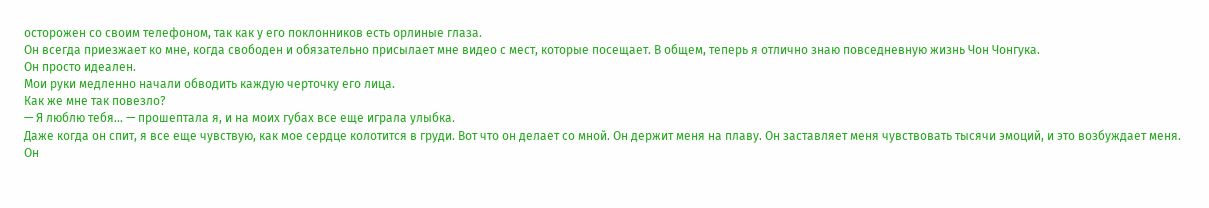осторожен со своим телефоном, так как у его поклонников есть орлиные глаза.
Он всегда приезжает ко мне, когда свободен и обязательно присылает мне видео с мест, которые посещает. В общем, теперь я отлично знаю повседневную жизнь Чон Чонгука.
Он просто идеален.
Мои руки медленно начали обводить каждую черточку его лица.
Как же мне так повезло?
— Я люблю тебя... — прошептала я, и на моих губах все еще играла улыбка.
Даже когда он спит, я все еще чувствую, как мое сердце колотится в груди. Вот что он делает со мной. Он держит меня на плаву. Он заставляет меня чувствовать тысячи эмоций, и это возбуждает меня. Он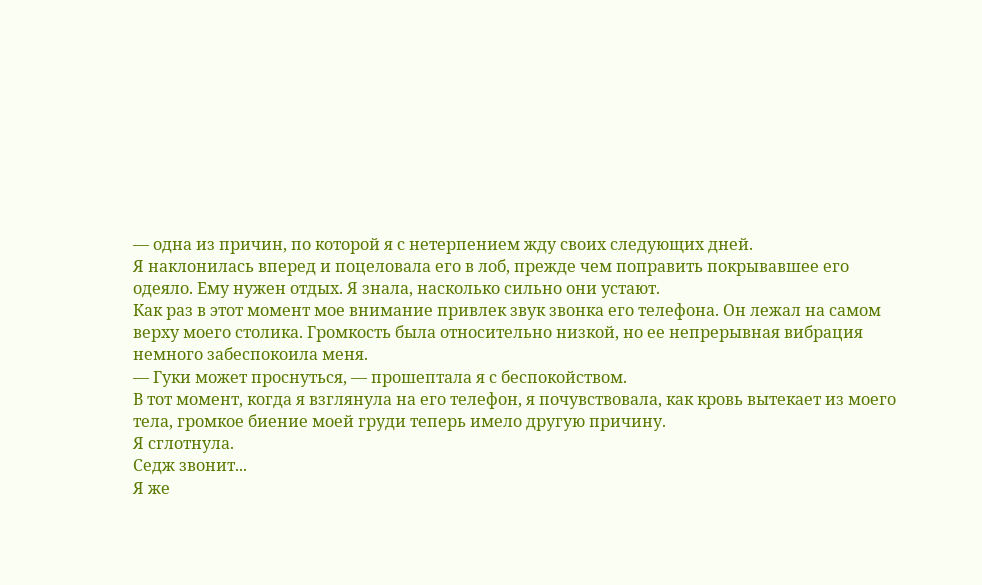— одна из причин, по которой я с нетерпением жду своих следующих дней.
Я наклонилась вперед и поцеловала его в лоб, прежде чем поправить покрывавшее его одеяло. Ему нужен отдых. Я знала, насколько сильно они устают.
Как раз в этот момент мое внимание привлек звук звонка его телефона. Он лежал на самом верху моего столика. Громкость была относительно низкой, но ее непрерывная вибрация немного забеспокоила меня.
— Гуки может проснуться, — прошептала я с беспокойством.
В тот момент, когда я взглянула на его телефон, я почувствовала, как кровь вытекает из моего тела, громкое биение моей груди теперь имело другую причину.
Я сглотнула.
Седж звонит...
Я же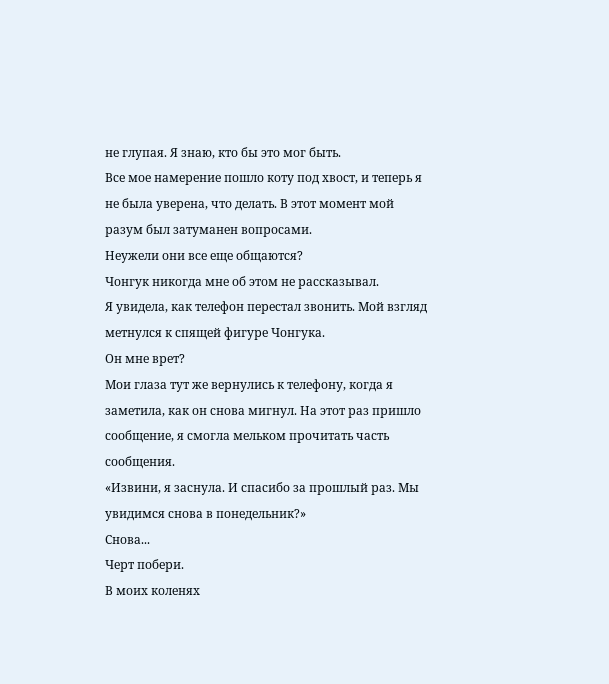не глупая. Я знаю, кто бы это мог быть.
Все мое намерение пошло коту под хвост, и теперь я не была уверена, что делать. В этот момент мой разум был затуманен вопросами.
Неужели они все еще общаются?
Чонгук никогда мне об этом не рассказывал.
Я увидела, как телефон перестал звонить. Мой взгляд метнулся к спящей фигуре Чонгука.
Он мне врет?
Мои глаза тут же вернулись к телефону, когда я заметила, как он снова мигнул. На этот раз пришло сообщение, я смогла мельком прочитать часть сообщения.
«Извини, я заснула. И спасибо за прошлый раз. Мы увидимся снова в понедельник?»
Снова...
Черт побери.
В моих коленях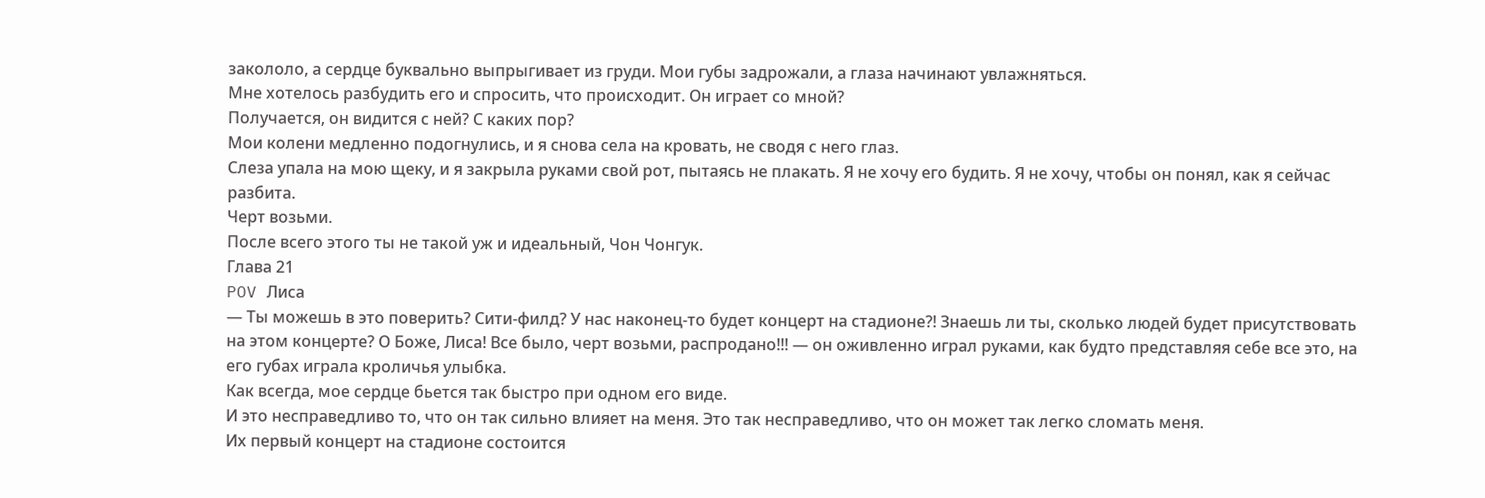закололо, а сердце буквально выпрыгивает из груди. Мои губы задрожали, а глаза начинают увлажняться.
Мне хотелось разбудить его и спросить, что происходит. Он играет со мной?
Получается, он видится с ней? С каких пор?
Мои колени медленно подогнулись, и я снова села на кровать, не сводя с него глаз.
Слеза упала на мою щеку, и я закрыла руками свой рот, пытаясь не плакать. Я не хочу его будить. Я не хочу, чтобы он понял, как я сейчас разбита.
Черт возьми.
После всего этого ты не такой уж и идеальный, Чон Чонгук.
Глава 21
POV Лиса
— Ты можешь в это поверить? Сити-филд? У нас наконец-то будет концерт на стадионе?! Знаешь ли ты, сколько людей будет присутствовать на этом концерте? О Боже, Лиса! Все было, черт возьми, распродано!!! — он оживленно играл руками, как будто представляя себе все это, на его губах играла кроличья улыбка.
Как всегда, мое сердце бьется так быстро при одном его виде.
И это несправедливо то, что он так сильно влияет на меня. Это так несправедливо, что он может так легко сломать меня.
Их первый концерт на стадионе состоится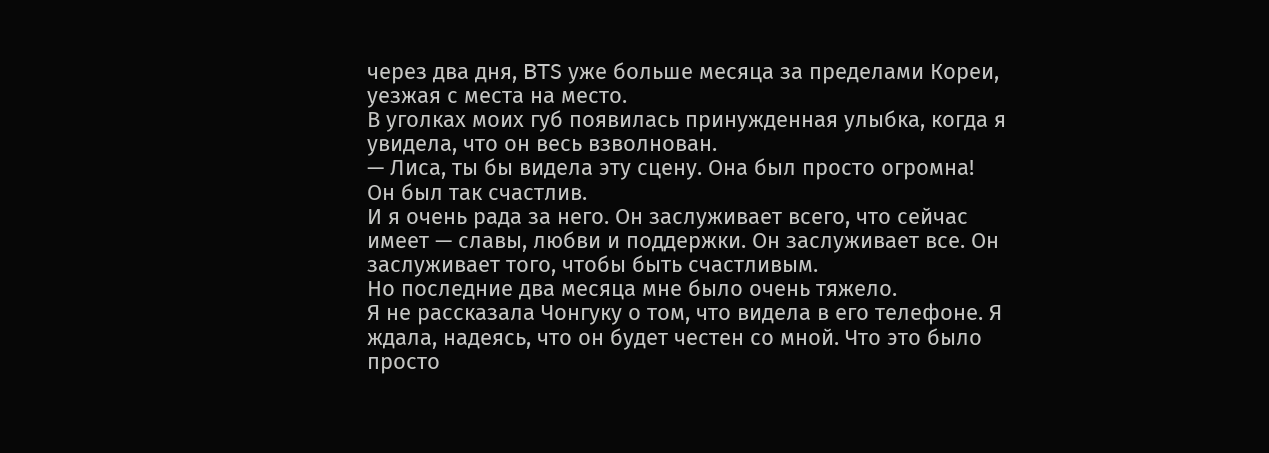через два дня, BTS уже больше месяца за пределами Кореи, уезжая с места на место.
В уголках моих губ появилась принужденная улыбка, когда я увидела, что он весь взволнован.
— Лиса, ты бы видела эту сцену. Она был просто огромна!
Он был так счастлив.
И я очень рада за него. Он заслуживает всего, что сейчас имеет — славы, любви и поддержки. Он заслуживает все. Он заслуживает того, чтобы быть счастливым.
Но последние два месяца мне было очень тяжело.
Я не рассказала Чонгуку о том, что видела в его телефоне. Я ждала, надеясь, что он будет честен со мной. Что это было просто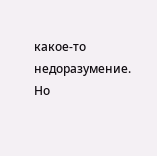какое-то недоразумение.
Но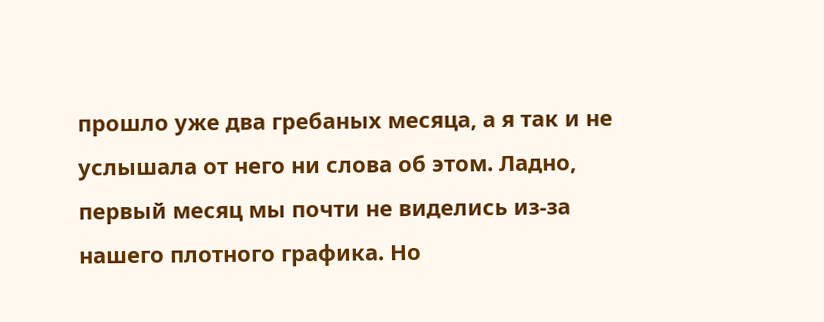прошло уже два гребаных месяца, а я так и не услышала от него ни слова об этом. Ладно, первый месяц мы почти не виделись из-за нашего плотного графика. Но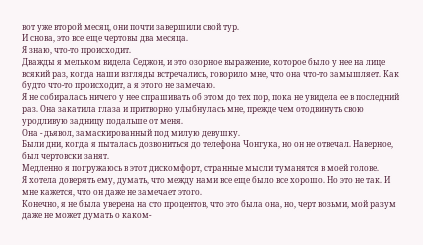вот уже второй месяц, они почти завершили свой тур.
И снова, это все еще чертовы два месяца.
Я знаю, что-то происходит.
Дважды я мельком видела Седжон, и это озорное выражение, которое было у нее на лице всякий раз, когда наши взгляды встречались, говорило мне, что она что-то замышляет. Как будто что-то происходит, а я этого не замечаю.
Я не собиралась ничего у нее спрашивать об этом до тех пор, пока не увидела ее в последний раз. Она закатила глаза и притворно улыбнулась мне, прежде чем отодвинуть свою уродливую задницу подальше от меня.
Она - дьявол, замаскированный под милую девушку.
Были дни, когда я пыталась дозвониться до телефона Чонгука, но он не отвечал. Наверное, был чертовски занят.
Медленно я погружаюсь в этот дискомфорт, странные мысли туманятся в моей голове.
Я хотела доверять ему, думать, что между нами все еще было все хорошо. Но это не так. И мне кажется, что он даже не замечает этого.
Конечно, я не была уверена на сто процентов, что это была она, но, черт возьми, мой разум даже не может думать о каком-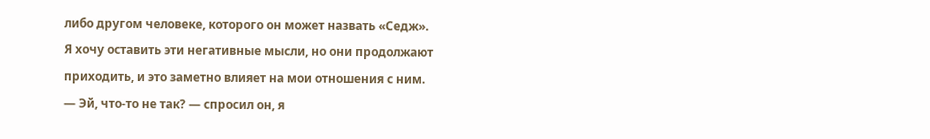либо другом человеке, которого он может назвать «Седж».
Я хочу оставить эти негативные мысли, но они продолжают приходить, и это заметно влияет на мои отношения с ним.
— Эй, что-то не так? — спросил он, я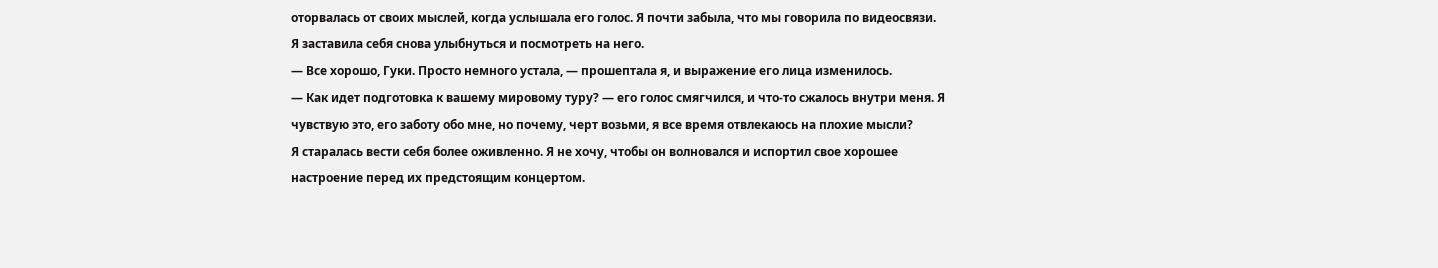оторвалась от своих мыслей, когда услышала его голос. Я почти забыла, что мы говорила по видеосвязи.
Я заставила себя снова улыбнуться и посмотреть на него.
— Все хорошо, Гуки. Просто немного устала, — прошептала я, и выражение его лица изменилось.
— Как идет подготовка к вашему мировому туру? — его голос смягчился, и что-то сжалось внутри меня. Я чувствую это, его заботу обо мне, но почему, черт возьми, я все время отвлекаюсь на плохие мысли?
Я старалась вести себя более оживленно. Я не хочу, чтобы он волновался и испортил свое хорошее настроение перед их предстоящим концертом.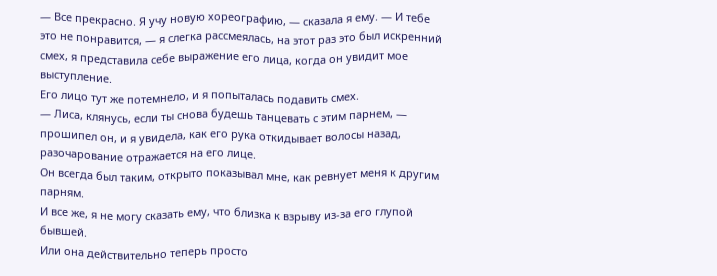— Все прекрасно. Я учу новую хореографию, — сказала я ему. — И тебе это не понравится, — я слегка рассмеялась, на этот раз это был искренний смех, я представила себе выражение его лица, когда он увидит мое выступление.
Его лицо тут же потемнело, и я попыталась подавить смех.
— Лиса, клянусь, если ты снова будешь танцевать с этим парнем, — прошипел он, и я увидела, как его рука откидывает волосы назад, разочарование отражается на его лице.
Он всегда был таким, открыто показывал мне, как ревнует меня к другим парням.
И все же, я не могу сказать ему, что близка к взрыву из-за его глупой бывшей.
Или она действительно теперь просто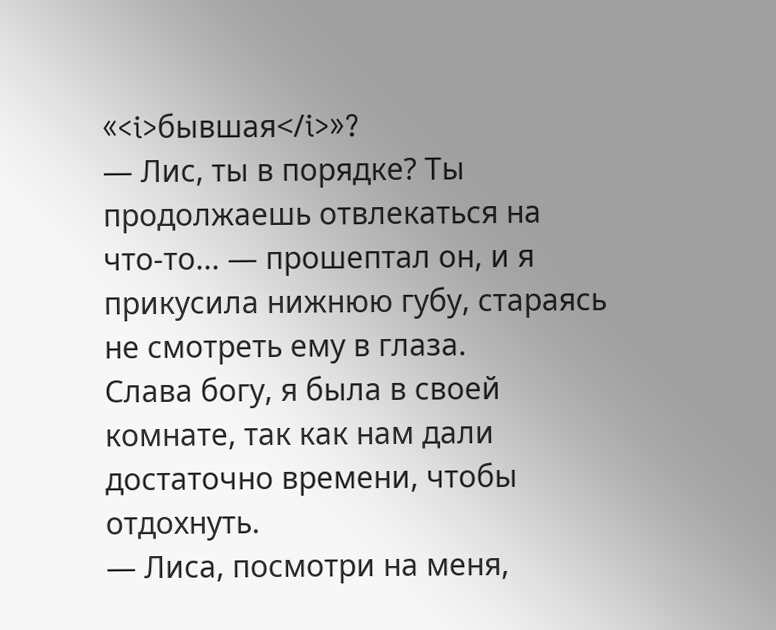«<i>бывшая</i>»?
— Лис, ты в порядке? Ты продолжаешь отвлекаться на что-то... — прошептал он, и я прикусила нижнюю губу, стараясь не смотреть ему в глаза.
Слава богу, я была в своей комнате, так как нам дали достаточно времени, чтобы отдохнуть.
— Лиса, посмотри на меня,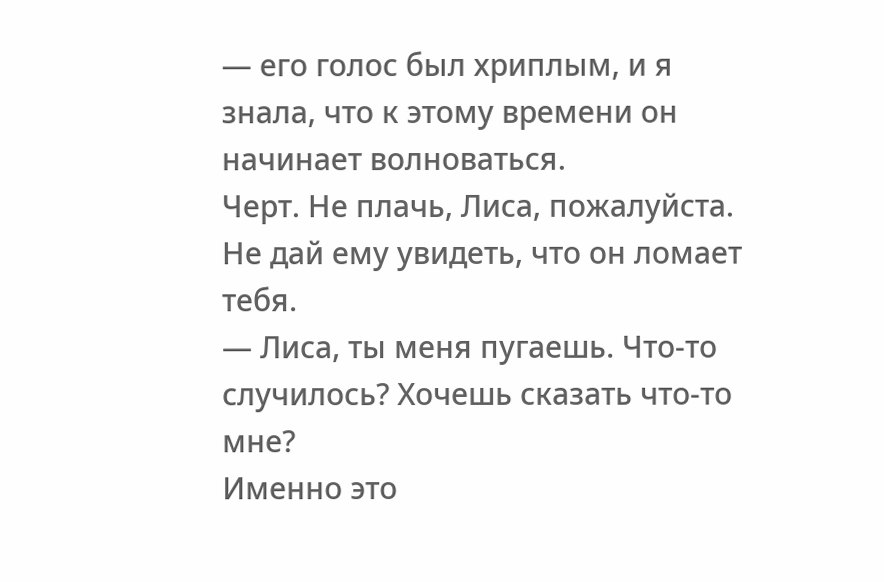— его голос был хриплым, и я знала, что к этому времени он начинает волноваться.
Черт. Не плачь, Лиса, пожалуйста. Не дай ему увидеть, что он ломает тебя.
— Лиса, ты меня пугаешь. Что-то случилось? Хочешь сказать что-то мне?
Именно это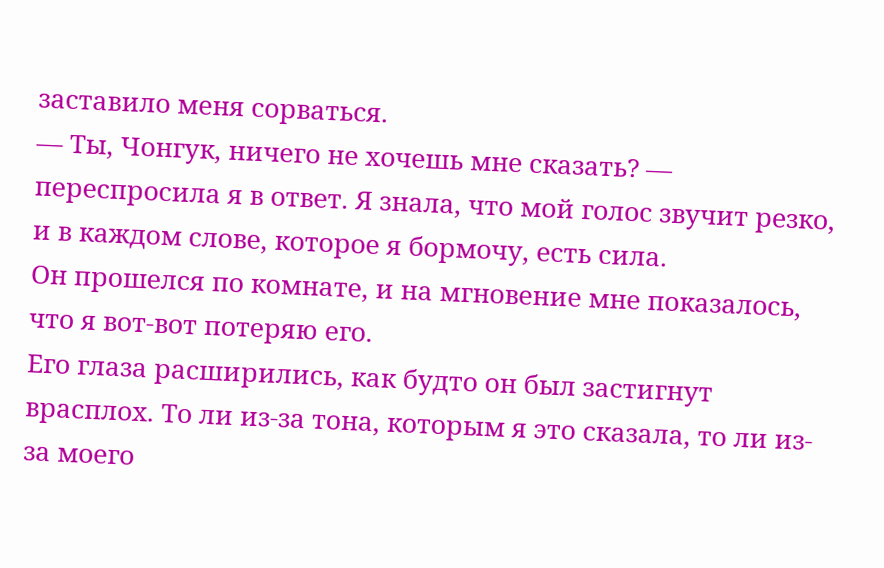заставило меня сорваться.
— Ты, Чонгук, ничего не хочешь мне сказать? — переспросила я в ответ. Я знала, что мой голос звучит резко, и в каждом слове, которое я бормочу, есть сила.
Он прошелся по комнате, и на мгновение мне показалось, что я вот-вот потеряю его.
Его глаза расширились, как будто он был застигнут врасплох. То ли из-за тона, которым я это сказала, то ли из-за моего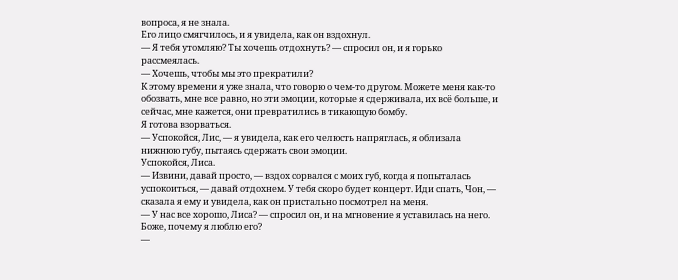вопроса, я не знала.
Его лицо смягчилось, и я увидела, как он вздохнул.
— Я тебя утомляю? Ты хочешь отдохнуть? — спросил он, и я горько рассмеялась.
— Хочешь, чтобы мы это прекратили?
К этому времени я уже знала, что говорю о чем-то другом. Можете меня как-то обозвать, мне все равно, но эти эмоции, которые я сдерживала, их всё больше, и сейчас, мне кажется, они превратились в тикающую бомбу.
Я готова взорваться.
— Успокойся, Лис, — я увидела, как его челюсть напряглась, я облизала нижнюю губу, пытаясь сдержать свои эмоции.
Успокойся, Лиса.
— Извини, давай просто, — вздох сорвался с моих губ, когда я попыталась успокоиться, — давай отдохнем. У тебя скоро будет концерт. Иди спать, Чон, — сказала я ему и увидела, как он пристально посмотрел на меня.
— У нас все хорошо, Лиса? — спросил он, и на мгновение я уставилась на него.
Боже, почему я люблю его?
—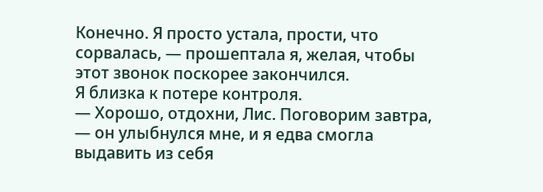Конечно. Я просто устала, прости, что сорвалась, — прошептала я, желая, чтобы этот звонок поскорее закончился.
Я близка к потере контроля.
— Хорошо, отдохни, Лис. Поговорим завтра, — он улыбнулся мне, и я едва смогла выдавить из себя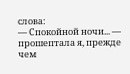слова:
— Спокойной ночи... — прошептала я, прежде чем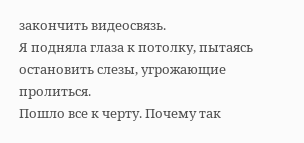закончить видеосвязь.
Я подняла глаза к потолку, пытаясь остановить слезы, угрожающие пролиться.
Пошло все к черту. Почему так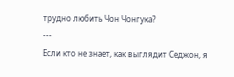трудно любить Чон Чонгука?
---
Если кто не знает, как выглядит Седжон, я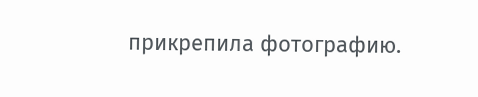прикрепила фотографию.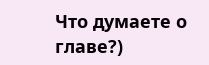Что думаете о главе?)